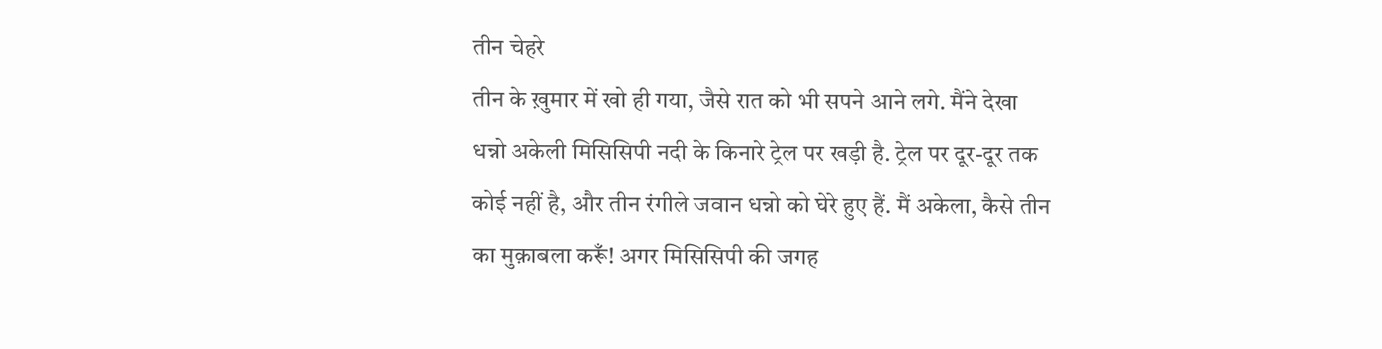तीन चेहरे
तीन के ख़ुमार में खो ही गया, जैसे रात को भी सपने आने लगे. मैंने देखा धन्नो अकेली मिसिसिपी नदी के किनारे ट्रेल पर खड़ी है. ट्रेल पर दूर-दूर तक कोई नहीं है, और तीन रंगीले जवान धन्नो को घेरे हुए हैं. मैं अकेला, कैसे तीन का मुक़ाबला करूँ! अगर मिसिसिपी की जगह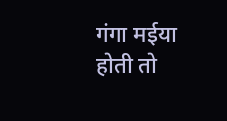गंगा मईया होती तो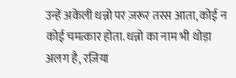उन्हें अकेली धन्नो पर ज़रूर तरस आता, कोई न कोई चमत्कार होता. धन्नो का नाम भी थोड़ा अलग है, रज़िया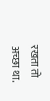रखता तो अच्छा था.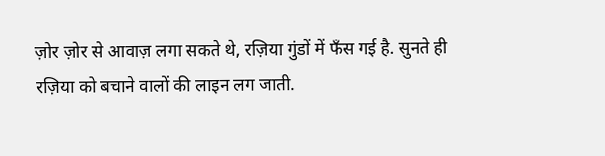ज़ोर ज़ोर से आवाज़ लगा सकते थे, रज़िया गुंडों में फँस गई है. सुनते ही रज़िया को बचाने वालों की लाइन लग जाती.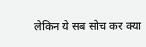लेकिन ये सब सोच कर क्या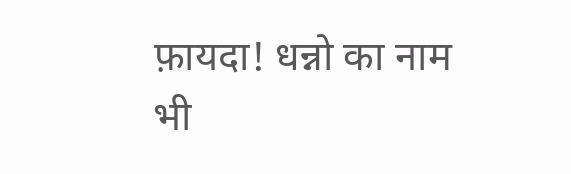फ़ायदा! धन्नो का नाम भी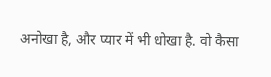अनोखा है, और प्यार में भी धोखा है. वो कैसा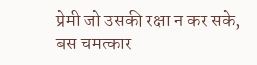प्रेमी जो उसकी रक्षा न कर सके, बस चमत्कार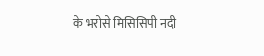के भरोसे मिसिसिपी नदी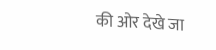की ओर देखे जा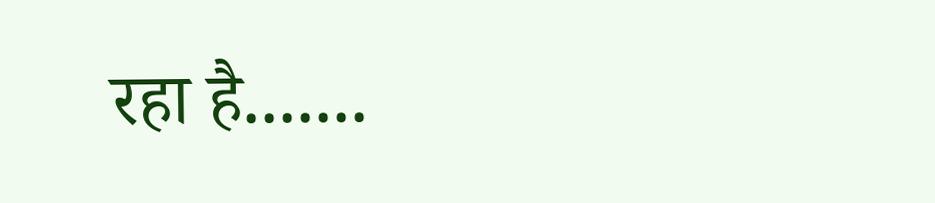रहा है.......